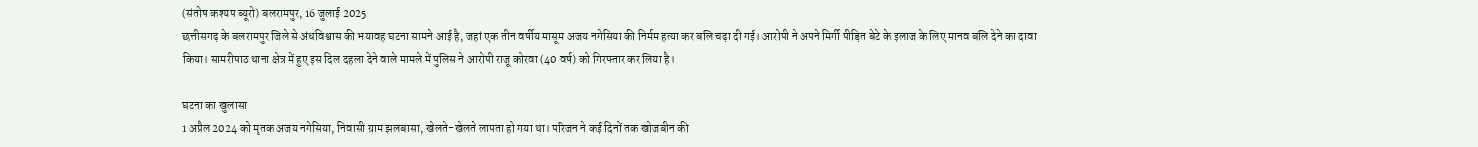(संतोष कश्यप ब्यूरो) बलरामपुर, 16 जुलाई 2025
छत्तीसगढ़ के बलरामपुर जिले से अंधविश्वास की भयावह घटना सामने आई है, जहां एक तीन वर्षीय मासूम अजय नगेसिया की निर्मम हत्या कर बलि चढ़ा दी गई। आरोपी ने अपने मिर्गी पीड़ित बेटे के इलाज के लिए मानव बलि देने का दावा किया। सामरीपाठ थाना क्षेत्र में हुए इस दिल दहला देने वाले मामले में पुलिस ने आरोपी राजू कोरवा (40 वर्ष) को गिरफ्तार कर लिया है।

घटना का खुलासा
1 अप्रैल 2024 को मृतक अजय नगेसिया, निवासी ग्राम झलबासा, खेलते-खेलते लापता हो गया था। परिजन ने कई दिनों तक खोजबीन की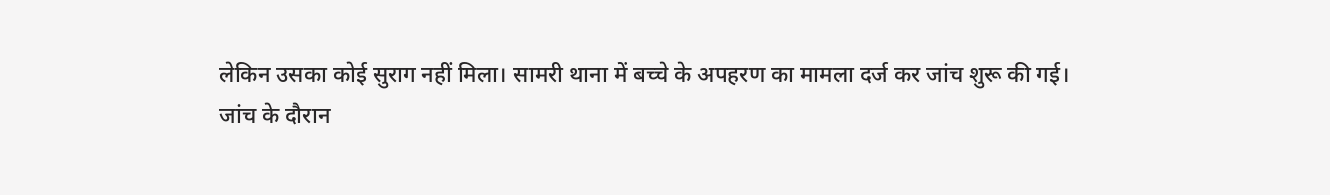लेकिन उसका कोई सुराग नहीं मिला। सामरी थाना में बच्चे के अपहरण का मामला दर्ज कर जांच शुरू की गई।
जांच के दौरान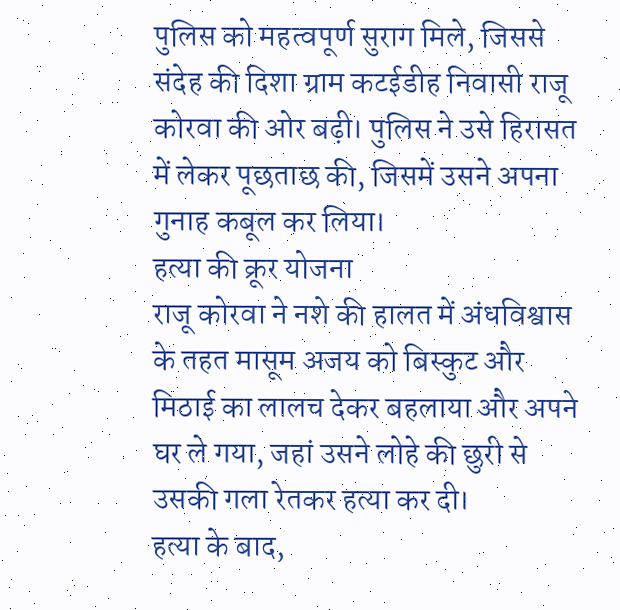पुलिस को महत्वपूर्ण सुराग मिले, जिससे संदेह की दिशा ग्राम कटईडीह निवासी राजू कोरवा की ओर बढ़ी। पुलिस ने उसे हिरासत में लेकर पूछताछ की, जिसमें उसने अपना गुनाह कबूल कर लिया।
हत्या की क्रूर योजना
राजू कोरवा ने नशे की हालत में अंधविश्वास के तहत मासूम अजय को बिस्कुट और मिठाई का लालच देकर बहलाया और अपने घर ले गया, जहां उसने लोहे की छुरी से उसकी गला रेतकर हत्या कर दी।
हत्या के बाद,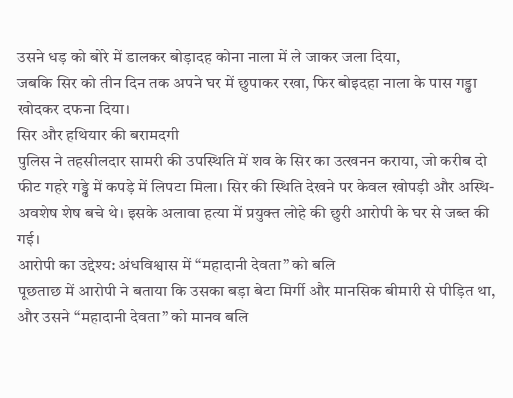उसने धड़ को बोरे में डालकर बोड़ादह कोना नाला में ले जाकर जला दिया,
जबकि सिर को तीन दिन तक अपने घर में छुपाकर रखा, फिर बोइदहा नाला के पास गड्ढा खोदकर दफना दिया।
सिर और हथियार की बरामदगी
पुलिस ने तहसीलदार सामरी की उपस्थिति में शव के सिर का उत्खनन कराया, जो करीब दो फीट गहरे गड्ढे में कपड़े में लिपटा मिला। सिर की स्थिति देखने पर केवल खोपड़ी और अस्थि-अवशेष शेष बचे थे। इसके अलावा हत्या में प्रयुक्त लोहे की छुरी आरोपी के घर से जब्त की गई।
आरोपी का उद्देश्य: अंधविश्वास में “महादानी देवता” को बलि
पूछताछ में आरोपी ने बताया कि उसका बड़ा बेटा मिर्गी और मानसिक बीमारी से पीड़ित था, और उसने “महादानी देवता” को मानव बलि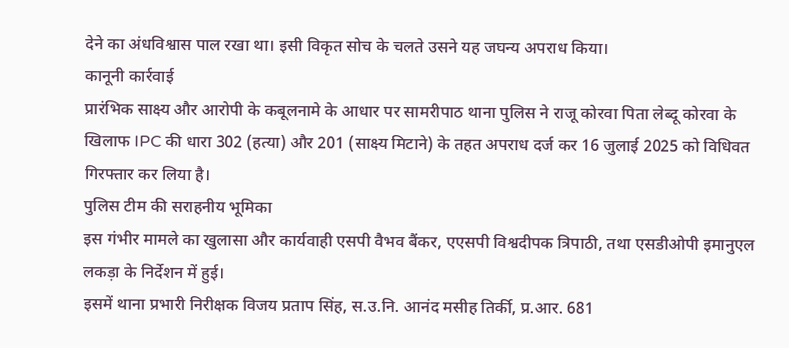देने का अंधविश्वास पाल रखा था। इसी विकृत सोच के चलते उसने यह जघन्य अपराध किया।
कानूनी कार्रवाई
प्रारंभिक साक्ष्य और आरोपी के कबूलनामे के आधार पर सामरीपाठ थाना पुलिस ने राजू कोरवा पिता लेब्दू कोरवा के खिलाफ IPC की धारा 302 (हत्या) और 201 (साक्ष्य मिटाने) के तहत अपराध दर्ज कर 16 जुलाई 2025 को विधिवत गिरफ्तार कर लिया है।
पुलिस टीम की सराहनीय भूमिका
इस गंभीर मामले का खुलासा और कार्यवाही एसपी वैभव बैंकर, एएसपी विश्वदीपक त्रिपाठी, तथा एसडीओपी इमानुएल लकड़ा के निर्देशन में हुई।
इसमें थाना प्रभारी निरीक्षक विजय प्रताप सिंह, स.उ.नि. आनंद मसीह तिर्की, प्र.आर. 681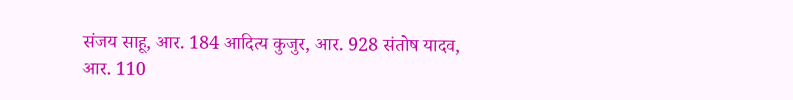संजय साहू, आर. 184 आदित्य कुजुर, आर. 928 संतोष यादव, आर. 110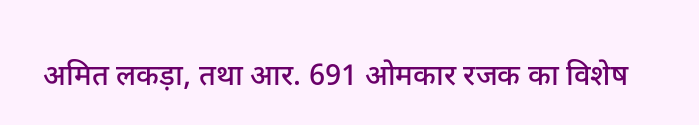अमित लकड़ा, तथा आर. 691 ओमकार रजक का विशेष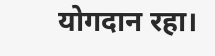योगदान रहा।